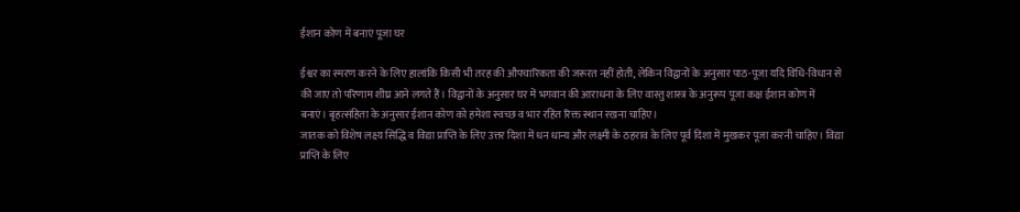ईशान कोण में बनाएं पूजा घर

ईश्वर का स्मरण करने के लिए हालांकि किसी भी तरह की औपचारिकता की जरूरत नहीं होती, लेकिन विद्वानों के अनुसार पाठ-पूजा यदि विधि-विधान से की जाए तो परिणाम शीघ्र आने लगते हैं। विद्वानों के अनुसार घर में भगवान की आराधना के लिए वास्तु शास्त्र के अनुरूप पूजा कक्ष ईशान कोण में बनाएं। बृहत्संहिता के अनुसार ईशान कोण को हमेशा स्वच्छ व भार रहित रिक्त स्थान रखना चाहिए।
जातक को विशेष लक्ष्य सिद्धि व विद्या प्राप्ति के लिए उत्तर दिशा में धन धान्य और लक्ष्मी के ठहराव के लिए पूर्व दिशा में मुखकर पूजा करनी चाहिए। विद्या प्राप्ति के लिए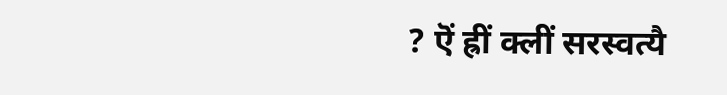? ऎं ह्रीं क्लीं सरस्वत्यै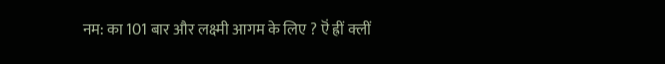नम: का 101 बार और लक्ष्मी आगम के लिए ? ऎं ह्रीं क्लीं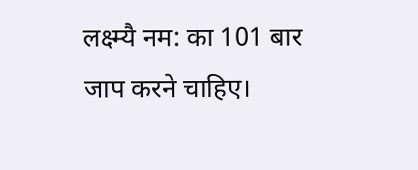लक्ष्म्यै नम: का 101 बार जाप करने चाहिए।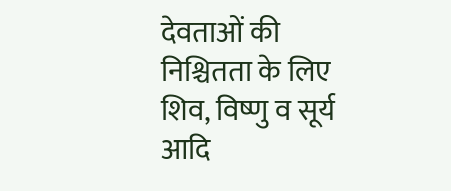देवताओं की निश्चितता के लिए शिव, विष्णु व सूर्य आदि